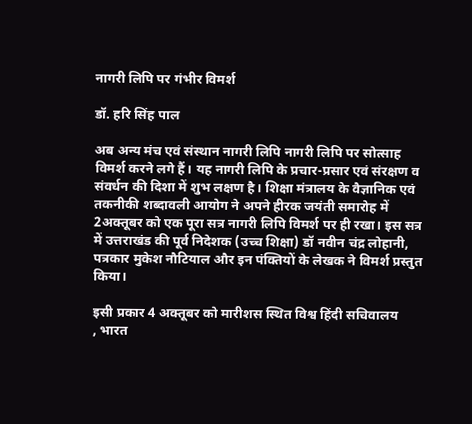नागरी लिपि पर गंभीर विमर्श

डॉ. हरि सिंह पाल

अब अन्य मंच एवं संस्थान नागरी लिपि नागरी लिपि पर सोत्साह विमर्श करने लगे हैं। यह नागरी लिपि के प्रचार-प्रसार एवं संरक्षण व संवर्धन की दिशा में शुभ लक्षण है। शिक्षा मंत्रालय के वैज्ञानिक एवं तकनीकी शब्दावली आयोग ने अपने हीरक जयंती समारोह में 2अक्तूबर को एक पूरा सत्र नागरी लिपि विमर्श पर ही रखा। इस सत्र में उत्तराखंड की पूर्व निदेशक (उच्च शिक्षा) डॉ नवीन चंद्र लोहानी, पत्रकार मुकेश नौटियाल और इन पंक्तियों के लेखक ने विमर्श प्रस्तुत किया।

इसी प्रकार 4 अक्तूबर को मारीशस स्थित विश्व हिंदी सचिवालय
, भारत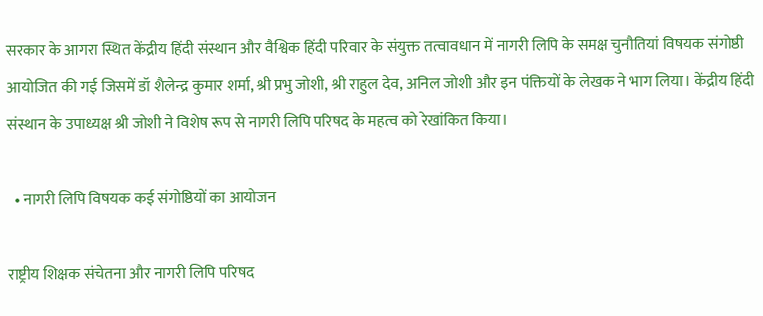सरकार के आगरा स्थित केंद्रीय हिंदी संस्थान और वैश्विक हिंदी परिवार के संयुक्त तत्वावधान में नागरी लिपि के समक्ष चुनौतियां विषयक संगोष्ठी आयोजित की गई जिसमें डॉ शैलेन्द्र कुमार शर्मा, श्री प्रभु जोशी, श्री राहुल देव, अनिल जोशी और इन पंक्तियों के लेखक ने भाग लिया। केंद्रीय हिंदी संस्थान के उपाध्यक्ष श्री जोशी ने विशेष रूप से नागरी लिपि परिषद के महत्व को रेखांकित किया।

  • नागरी लिपि विषयक कई संगोष्ठियों का आयोजन

राष्ट्रीय शिक्षक संचेतना और नागरी लिपि परिषद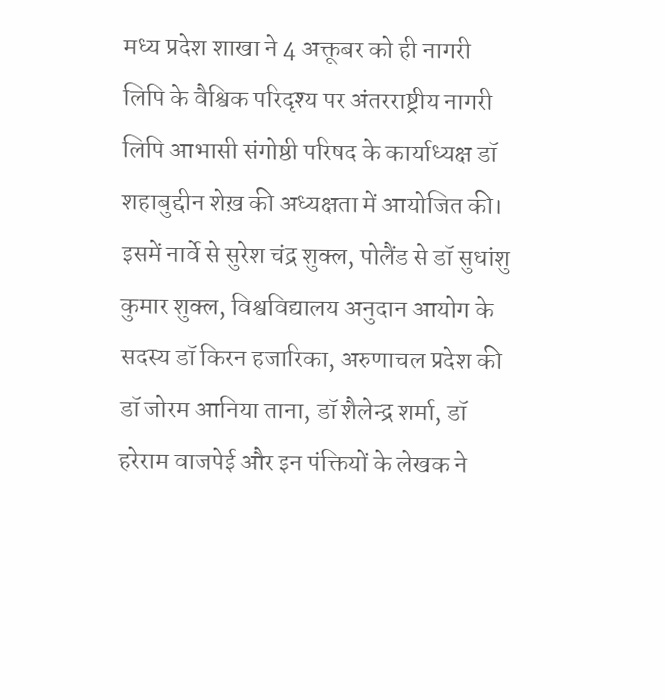मध्य प्रदेश शाखा ने 4 अक्तूबर को ही नागरी लिपि के वैश्विक परिदृश्य पर अंतरराष्ट्रीय नागरी लिपि आभासी संगोष्ठी परिषद के कार्याध्यक्ष डॉ शहाबुद्दीन शेख़ की अध्यक्षता में आयोजित की। इसमें नार्वे से सुरेश चंद्र शुक्ल, पोलैंड से डॉ सुधांशु कुमार शुक्ल, विश्वविद्यालय अनुदान आयोग के सदस्य डॉ किरन हजारिका, अरुणाचल प्रदेश की डॉ जोरम आनिया ताना, डॉ शैलेन्द्र शर्मा, डॉ हरेराम वाजपेई और इन पंक्तियों के लेखक ने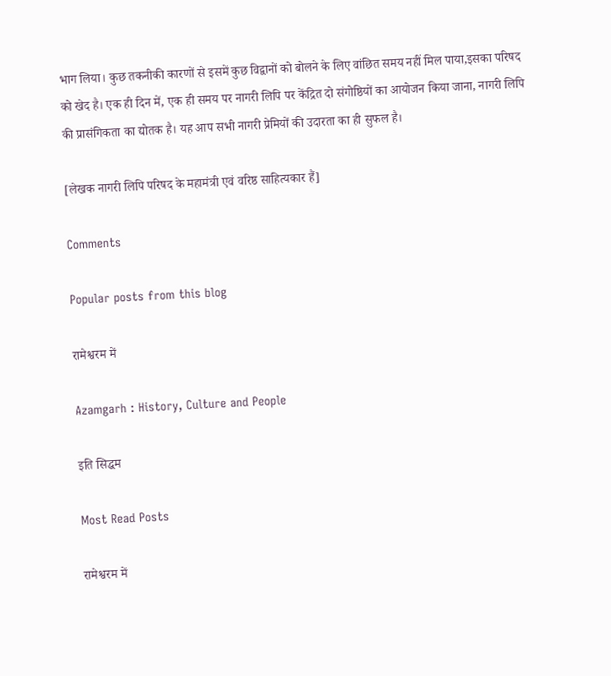भाग लिया। कुछ तकनीकी कारणों से इसमें कुछ विद्वानों को बोलने के लिए वांछित समय नहीं मिल पाया,इसका परिषद को खेद है। एक ही दिन में, एक ही समय पर नागरी लिपि पर केंद्रित दो संगोष्ठियों का आयोजन किया जाना, नागरी लिपि की प्रासंगिकता का द्योतक है। यह आप सभी नागरी प्रेमियों की उदारता का ही सुफल है।

[लेखक नागरी लिपि परिषद के महामंत्री एवं वरिष्ठ साहित्यकार हैं]

Comments

Popular posts from this blog

रामेश्वरम में

Azamgarh : History, Culture and People

इति सिद्धम

Most Read Posts

रामेश्वरम में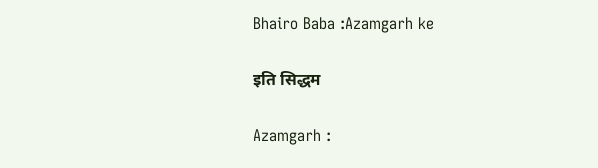Bhairo Baba :Azamgarh ke

इति सिद्धम

Azamgarh :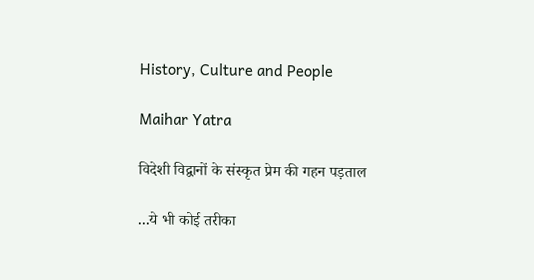History, Culture and People

Maihar Yatra

विदेशी विद्वानों के संस्कृत प्रेम की गहन पड़ताल

...ये भी कोई तरीका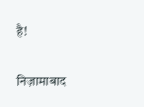है!

निज़ामाबाद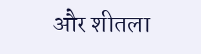और शीतला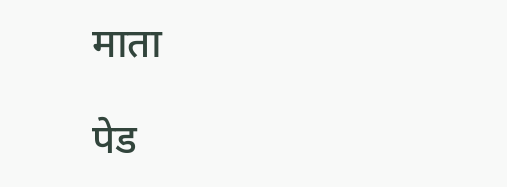माता

पेड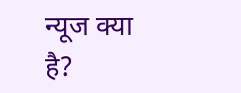न्यूज क्या है?